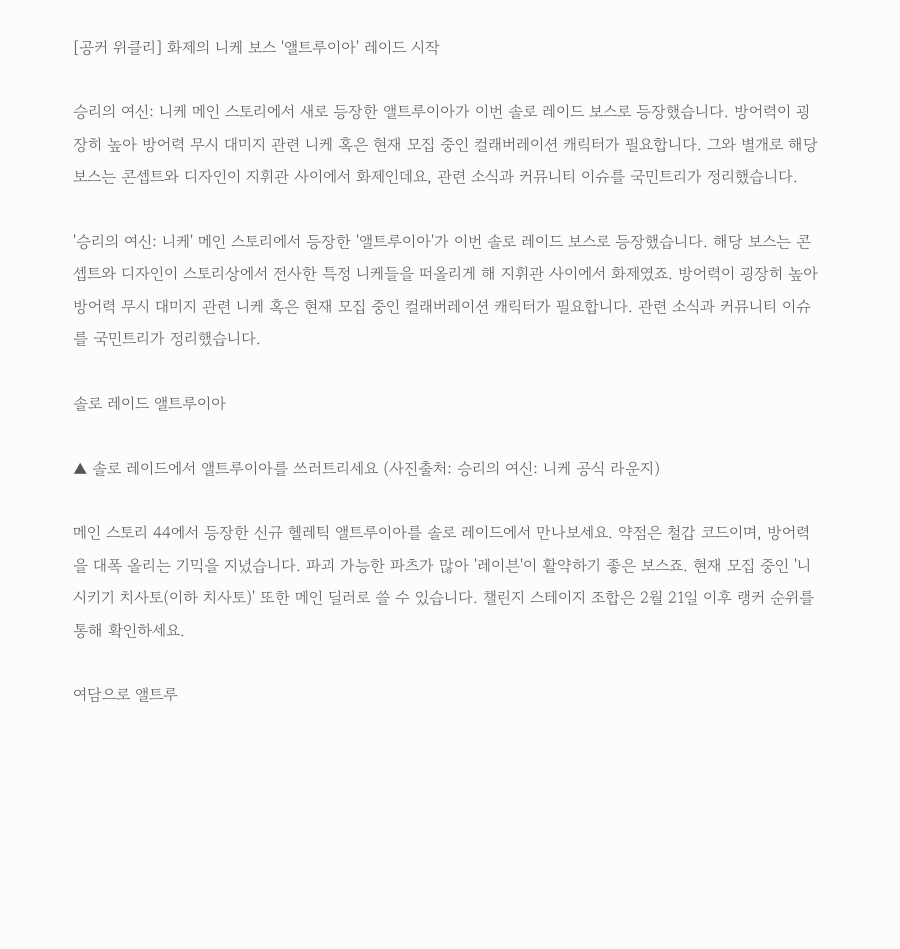[공커 위클리] 화제의 니케 보스 '앨트루이아' 레이드 시작

승리의 여신: 니케 메인 스토리에서 새로 등장한 앨트루이아가 이번 솔로 레이드 보스로 등장했습니다. 방어력이 굉장히 높아 방어력 무시 대미지 관련 니케 혹은 현재 모집 중인 컬래버레이션 캐릭터가 필요합니다. 그와 별개로 해당 보스는 콘셉트와 디자인이 지휘관 사이에서 화제인데요, 관련 소식과 커뮤니티 이슈를 국민트리가 정리했습니다.

'승리의 여신: 니케' 메인 스토리에서 등장한 '앨트루이아'가 이번 솔로 레이드 보스로 등장했습니다. 해당 보스는 콘셉트와 디자인이 스토리상에서 전사한 특정 니케들을 떠올리게 해 지휘관 사이에서 화제였죠. 방어력이 굉장히 높아 방어력 무시 대미지 관련 니케 혹은 현재 모집 중인 컬래버레이션 캐릭터가 필요합니다. 관련 소식과 커뮤니티 이슈를 국민트리가 정리했습니다.

솔로 레이드 앨트루이아

▲ 솔로 레이드에서 앨트루이아를 쓰러트리세요 (사진출처: 승리의 여신: 니케 공식 라운지)

메인 스토리 44에서 등장한 신규 헬레틱 앨트루이아를 솔로 레이드에서 만나보세요. 약점은 철갑 코드이며, 방어력을 대폭 올리는 기믹을 지녔습니다. 파괴 가능한 파츠가 많아 '레이븐'이 활약하기 좋은 보스죠. 현재 모집 중인 '니시키기 치사토(이하 치사토)' 또한 메인 딜러로 쓸 수 있습니다. 챌린지 스테이지 조합은 2월 21일 이후 랭커 순위를 통해 확인하세요.

여담으로 앨트루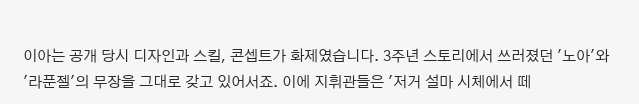이아는 공개 당시 디자인과 스킬, 콘셉트가 화제였습니다. 3주년 스토리에서 쓰러졌던 '노아'와 '라푼젤'의 무장을 그대로 갖고 있어서죠. 이에 지휘관들은 '저거 설마 시체에서 떼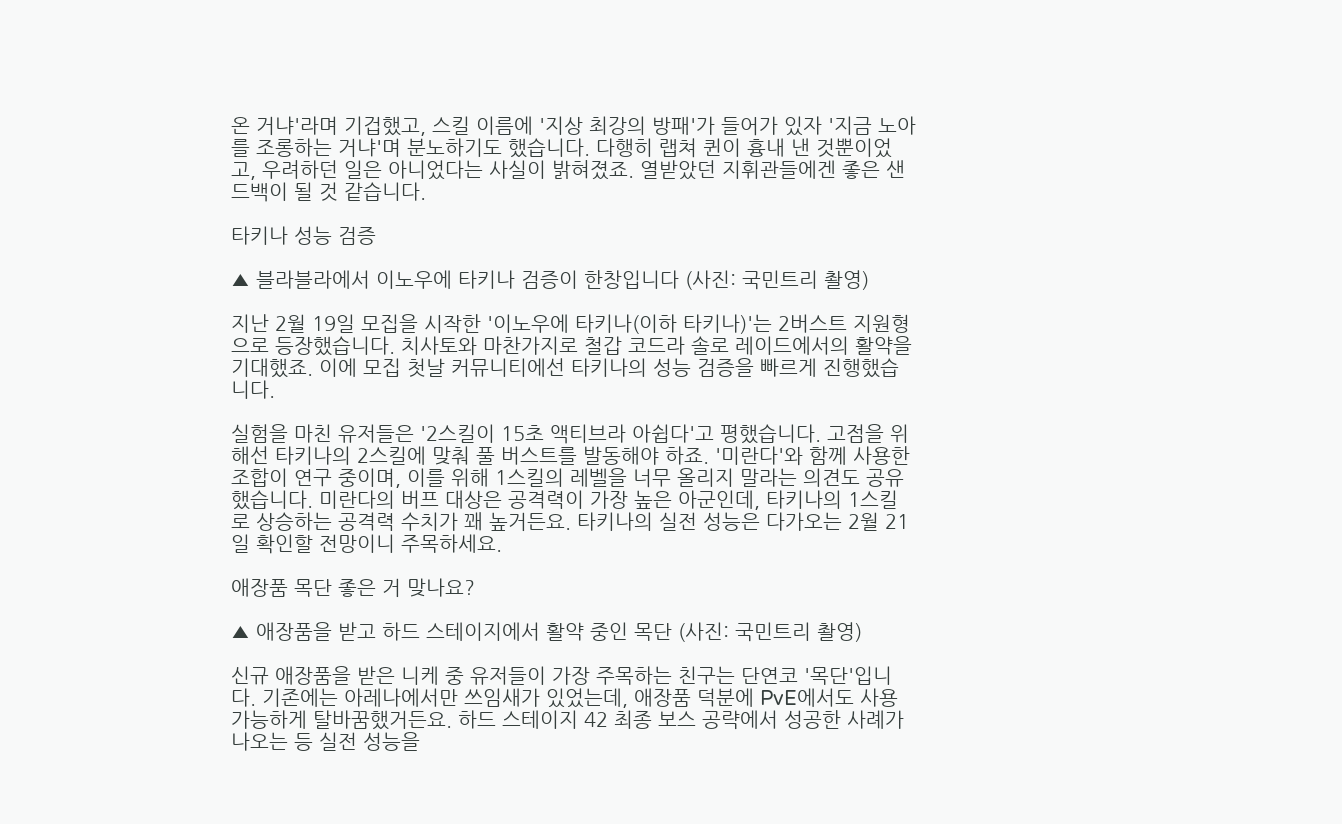온 거냐'라며 기겁했고, 스킬 이름에 '지상 최강의 방패'가 들어가 있자 '지금 노아를 조롱하는 거냐'며 분노하기도 했습니다. 다행히 랩쳐 퀸이 흉내 낸 것뿐이었고, 우려하던 일은 아니었다는 사실이 밝혀졌죠. 열받았던 지휘관들에겐 좋은 샌드백이 될 것 같습니다.

타키나 성능 검증

▲ 블라블라에서 이노우에 타키나 검증이 한창입니다 (사진: 국민트리 촬영)

지난 2월 19일 모집을 시작한 '이노우에 타키나(이하 타키나)'는 2버스트 지원형으로 등장했습니다. 치사토와 마찬가지로 철갑 코드라 솔로 레이드에서의 활약을 기대했죠. 이에 모집 첫날 커뮤니티에선 타키나의 성능 검증을 빠르게 진행했습니다.

실험을 마친 유저들은 '2스킬이 15초 액티브라 아쉽다'고 평했습니다. 고점을 위해선 타키나의 2스킬에 맞춰 풀 버스트를 발동해야 하죠. '미란다'와 함께 사용한 조합이 연구 중이며, 이를 위해 1스킬의 레벨을 너무 올리지 말라는 의견도 공유했습니다. 미란다의 버프 대상은 공격력이 가장 높은 아군인데, 타키나의 1스킬로 상승하는 공격력 수치가 꽤 높거든요. 타키나의 실전 성능은 다가오는 2월 21일 확인할 전망이니 주목하세요.

애장품 목단 좋은 거 맞나요?

▲ 애장품을 받고 하드 스테이지에서 활약 중인 목단 (사진: 국민트리 촬영)

신규 애장품을 받은 니케 중 유저들이 가장 주목하는 친구는 단연코 '목단'입니다. 기존에는 아레나에서만 쓰임새가 있었는데, 애장품 덕분에 PvE에서도 사용 가능하게 탈바꿈했거든요. 하드 스테이지 42 최종 보스 공략에서 성공한 사례가 나오는 등 실전 성능을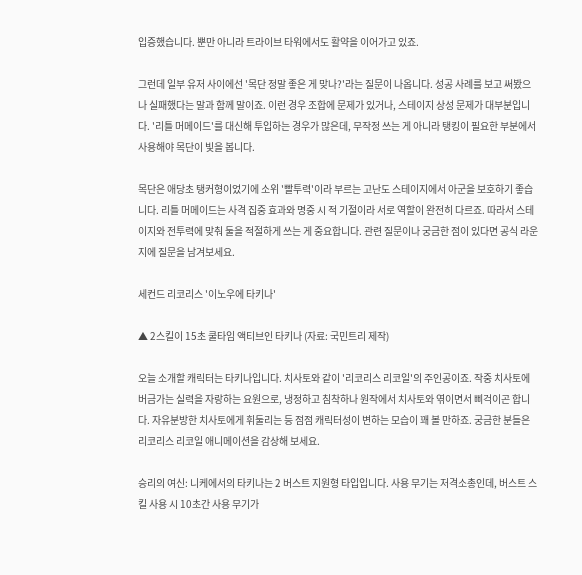입증했습니다. 뿐만 아니라 트라이브 타워에서도 활약을 이어가고 있죠.

그런데 일부 유저 사이에선 '목단 정말 좋은 게 맞나?'라는 질문이 나옵니다. 성공 사례를 보고 써봤으나 실패했다는 말과 함께 말이죠. 이런 경우 조합에 문제가 있거나, 스테이지 상성 문제가 대부분입니다. '리틀 머메이드'를 대신해 투입하는 경우가 많은데, 무작정 쓰는 게 아니라 탱킹이 필요한 부분에서 사용해야 목단이 빛을 봅니다.

목단은 애당초 탱커형이었기에 소위 '빨투력'이라 부르는 고난도 스테이지에서 아군을 보호하기 좋습니다. 리틀 머메이드는 사격 집중 효과와 명중 시 적 기절이라 서로 역할이 완전히 다르죠. 따라서 스테이지와 전투력에 맞춰 둘을 적절하게 쓰는 게 중요합니다. 관련 질문이나 궁금한 점이 있다면 공식 라운지에 질문을 남겨보세요.

세컨드 리코리스 '이노우에 타키나'

▲ 2스킬이 15초 쿨타임 액티브인 타키나 (자료: 국민트리 제작)

오늘 소개할 캐릭터는 타키나입니다. 치사토와 같이 '리코리스 리코일'의 주인공이죠. 작중 치사토에 버금가는 실력을 자랑하는 요원으로, 냉정하고 침착하나 원작에서 치사토와 엮이면서 삐걱이곤 합니다. 자유분방한 치사토에게 휘둘리는 등 점점 캐릭터성이 변하는 모습이 꽤 볼 만하죠. 궁금한 분들은 리코리스 리코일 애니메이션을 감상해 보세요.

승리의 여신: 니케에서의 타키나는 2 버스트 지원형 타입입니다. 사용 무기는 저격소총인데, 버스트 스킬 사용 시 10초간 사용 무기가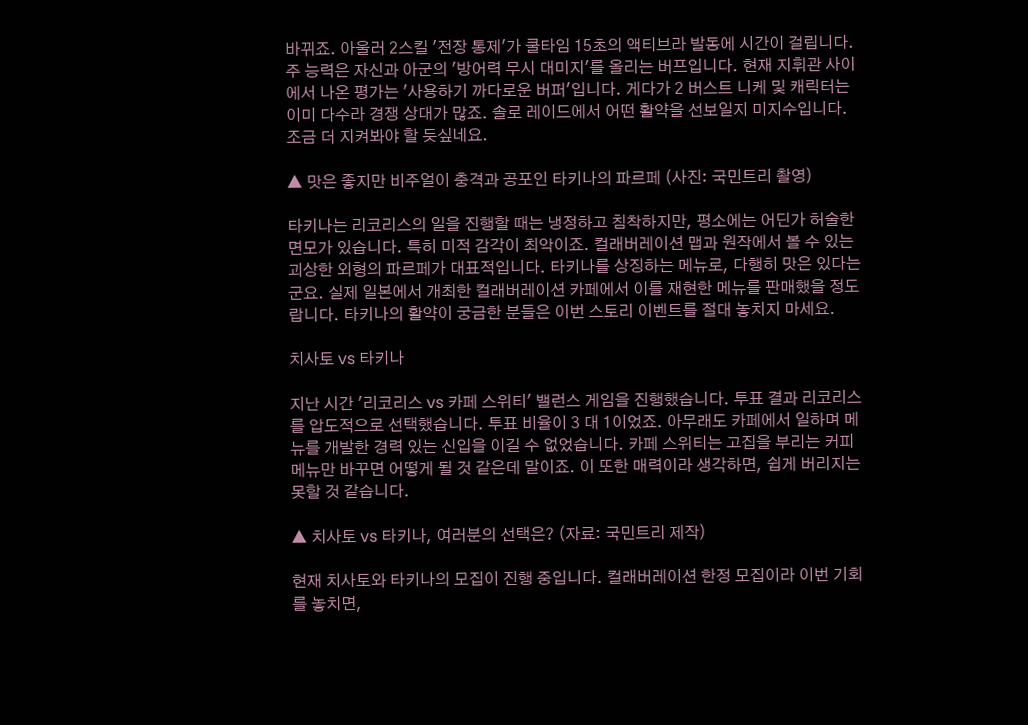바뀌죠. 아울러 2스킬 '전장 통제'가 쿨타임 15초의 액티브라 발동에 시간이 걸립니다. 주 능력은 자신과 아군의 '방어력 무시 대미지'를 올리는 버프입니다. 현재 지휘관 사이에서 나온 평가는 '사용하기 까다로운 버퍼'입니다. 게다가 2 버스트 니케 및 캐릭터는 이미 다수라 경쟁 상대가 많죠. 솔로 레이드에서 어떤 활약을 선보일지 미지수입니다. 조금 더 지켜봐야 할 듯싶네요.

▲ 맛은 좋지만 비주얼이 충격과 공포인 타키나의 파르페 (사진: 국민트리 촬영)

타키나는 리코리스의 일을 진행할 때는 냉정하고 침착하지만, 평소에는 어딘가 허술한 면모가 있습니다. 특히 미적 감각이 최악이죠. 컬래버레이션 맵과 원작에서 볼 수 있는 괴상한 외형의 파르페가 대표적입니다. 타키나를 상징하는 메뉴로, 다행히 맛은 있다는군요. 실제 일본에서 개최한 컬래버레이션 카페에서 이를 재현한 메뉴를 판매했을 정도랍니다. 타키나의 활약이 궁금한 분들은 이번 스토리 이벤트를 절대 놓치지 마세요.

치사토 vs 타키나

지난 시간 '리코리스 vs 카페 스위티' 밸런스 게임을 진행했습니다. 투표 결과 리코리스를 압도적으로 선택했습니다. 투표 비율이 3 대 1이었죠. 아무래도 카페에서 일하며 메뉴를 개발한 경력 있는 신입을 이길 수 없었습니다. 카페 스위티는 고집을 부리는 커피 메뉴만 바꾸면 어떻게 될 것 같은데 말이죠. 이 또한 매력이라 생각하면, 쉽게 버리지는 못할 것 같습니다.

▲ 치사토 vs 타키나, 여러분의 선택은? (자료: 국민트리 제작)

현재 치사토와 타키나의 모집이 진행 중입니다. 컬래버레이션 한정 모집이라 이번 기회를 놓치면,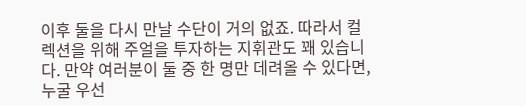이후 둘을 다시 만날 수단이 거의 없죠. 따라서 컬렉션을 위해 주얼을 투자하는 지휘관도 꽤 있습니다. 만약 여러분이 둘 중 한 명만 데려올 수 있다면, 누굴 우선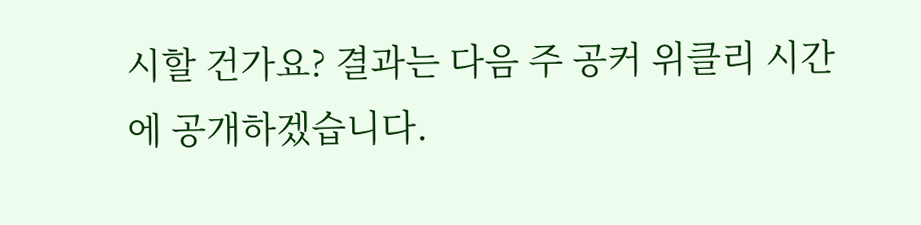시할 건가요? 결과는 다음 주 공커 위클리 시간에 공개하겠습니다.